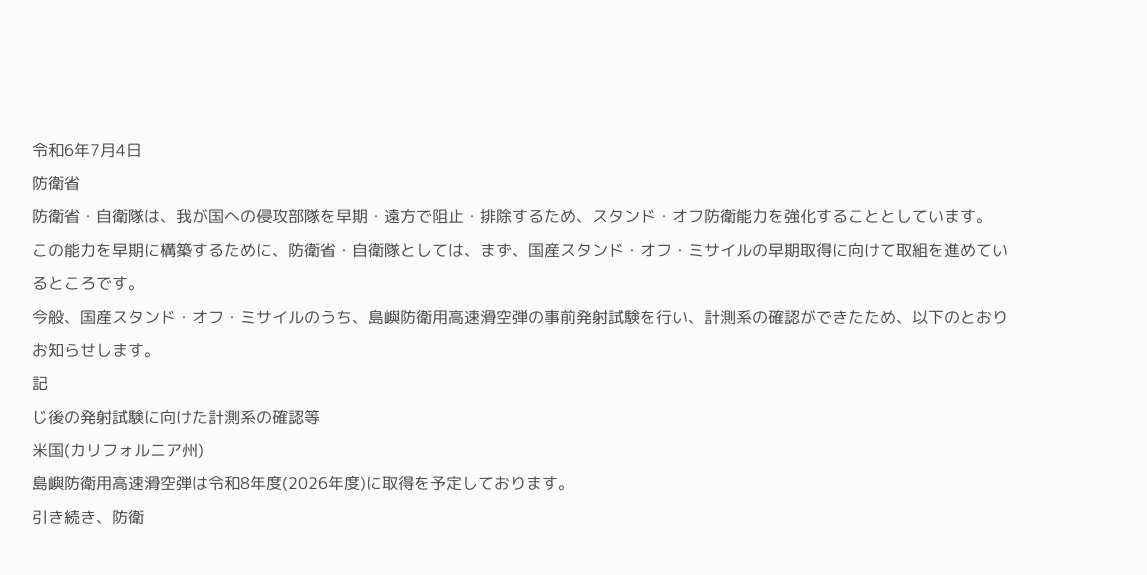令和6年7月4日
防衛省
防衛省・自衛隊は、我が国への侵攻部隊を早期・遠方で阻止・排除するため、スタンド・オフ防衛能力を強化することとしています。
この能力を早期に構築するために、防衛省・自衛隊としては、まず、国産スタンド・オフ・ミサイルの早期取得に向けて取組を進めているところです。
今般、国産スタンド・オフ・ミサイルのうち、島嶼防衛用高速滑空弾の事前発射試験を行い、計測系の確認ができたため、以下のとおりお知らせします。
記
じ後の発射試験に向けた計測系の確認等
米国(カリフォルニア州)
島嶼防衛用高速滑空弾は令和8年度(2026年度)に取得を予定しております。
引き続き、防衛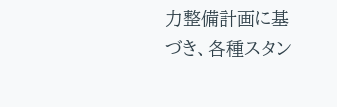力整備計画に基づき、各種スタン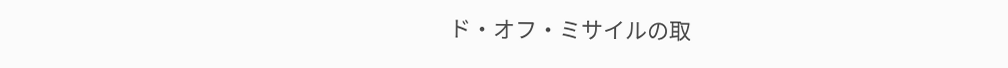ド・オフ・ミサイルの取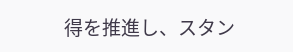得を推進し、スタン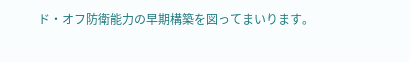ド・オフ防衛能力の早期構築を図ってまいります。